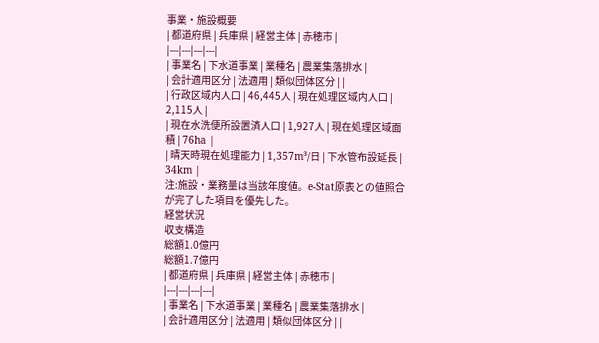事業・施設概要
| 都道府県 | 兵庫県 | 経営主体 | 赤穂市 |
|---|---|---|---|
| 事業名 | 下水道事業 | 業種名 | 農業集落排水 |
| 会計適用区分 | 法適用 | 類似団体区分 | |
| 行政区域内人口 | 46,445人 | 現在処理区域内人口 | 2,115人 |
| 現在水洗便所設置済人口 | 1,927人 | 現在処理区域面積 | 76ha |
| 晴天時現在処理能力 | 1,357m³/日 | 下水管布設延長 | 34km |
注:施設・業務量は当該年度値。e-Stat原表との値照合が完了した項目を優先した。
経営状況
収支構造
総額1.0億円
総額1.7億円
| 都道府県 | 兵庫県 | 経営主体 | 赤穂市 |
|---|---|---|---|
| 事業名 | 下水道事業 | 業種名 | 農業集落排水 |
| 会計適用区分 | 法適用 | 類似団体区分 | |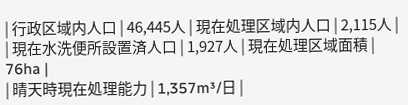| 行政区域内人口 | 46,445人 | 現在処理区域内人口 | 2,115人 |
| 現在水洗便所設置済人口 | 1,927人 | 現在処理区域面積 | 76ha |
| 晴天時現在処理能力 | 1,357m³/日 |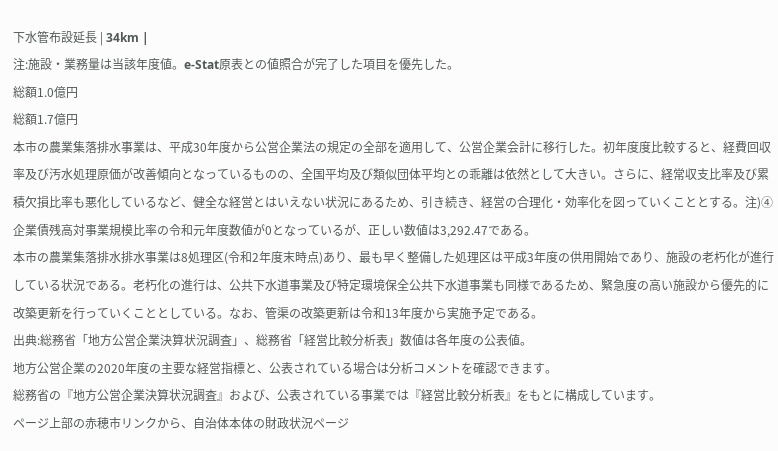下水管布設延長 | 34km |
注:施設・業務量は当該年度値。e-Stat原表との値照合が完了した項目を優先した。
総額1.0億円
総額1.7億円
本市の農業集落排水事業は、平成30年度から公営企業法の規定の全部を適用して、公営企業会計に移行した。初年度度比較すると、経費回収率及び汚水処理原価が改善傾向となっているものの、全国平均及び類似団体平均との乖離は依然として大きい。さらに、経常収支比率及び累積欠損比率も悪化しているなど、健全な経営とはいえない状況にあるため、引き続き、経営の合理化・効率化を図っていくこととする。注)④企業債残高対事業規模比率の令和元年度数値が0となっているが、正しい数値は3,292.47である。
本市の農業集落排水排水事業は8処理区(令和2年度末時点)あり、最も早く整備した処理区は平成3年度の供用開始であり、施設の老朽化が進行している状況である。老朽化の進行は、公共下水道事業及び特定環境保全公共下水道事業も同様であるため、緊急度の高い施設から優先的に改築更新を行っていくこととしている。なお、管渠の改築更新は令和13年度から実施予定である。
出典:総務省「地方公営企業決算状況調査」、総務省「経営比較分析表」数値は各年度の公表値。
地方公営企業の2020年度の主要な経営指標と、公表されている場合は分析コメントを確認できます。
総務省の『地方公営企業決算状況調査』および、公表されている事業では『経営比較分析表』をもとに構成しています。
ページ上部の赤穂市リンクから、自治体本体の財政状況ページ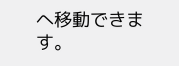へ移動できます。